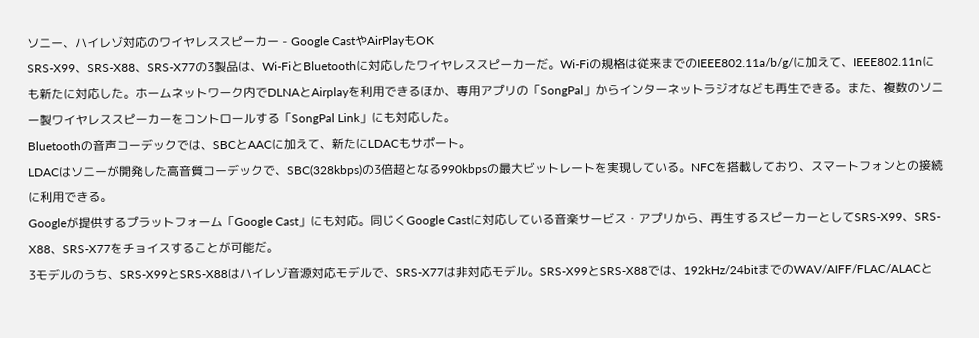ソニー、ハイレゾ対応のワイヤレススピーカー - Google CastやAirPlayもOK
SRS-X99、SRS-X88、SRS-X77の3製品は、Wi-FiとBluetoothに対応したワイヤレススピーカーだ。Wi-Fiの規格は従来までのIEEE802.11a/b/g/に加えて、IEEE802.11nにも新たに対応した。ホームネットワーク内でDLNAとAirplayを利用できるほか、専用アプリの「SongPal」からインターネットラジオなども再生できる。また、複数のソニー製ワイヤレススピーカーをコントロールする「SongPal Link」にも対応した。
Bluetoothの音声コーデックでは、SBCとAACに加えて、新たにLDACもサポート。
LDACはソニーが開発した高音質コーデックで、SBC(328kbps)の3倍超となる990kbpsの最大ビットレートを実現している。NFCを搭載しており、スマートフォンとの接続に利用できる。
Googleが提供するプラットフォーム「Google Cast」にも対応。同じくGoogle Castに対応している音楽サービス・アプリから、再生するスピーカーとしてSRS-X99、SRS-X88、SRS-X77をチョイスすることが可能だ。
3モデルのうち、SRS-X99とSRS-X88はハイレゾ音源対応モデルで、SRS-X77は非対応モデル。SRS-X99とSRS-X88では、192kHz/24bitまでのWAV/AIFF/FLAC/ALACと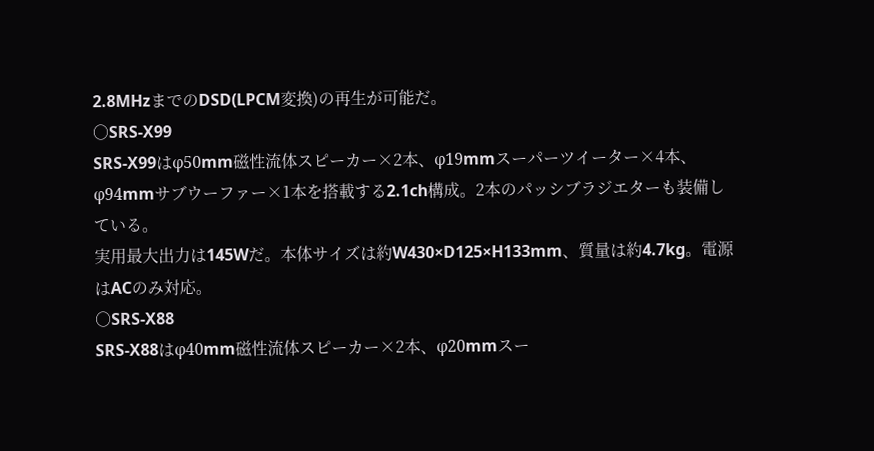2.8MHzまでのDSD(LPCM変換)の再生が可能だ。
○SRS-X99
SRS-X99はφ50mm磁性流体スピーカー×2本、φ19mmスーパーツイーター×4本、φ94mmサブウーファー×1本を搭載する2.1ch構成。2本のパッシブラジエターも装備している。
実用最大出力は145Wだ。本体サイズは約W430×D125×H133mm、質量は約4.7kg。電源はACのみ対応。
○SRS-X88
SRS-X88はφ40mm磁性流体スピーカー×2本、φ20mmスー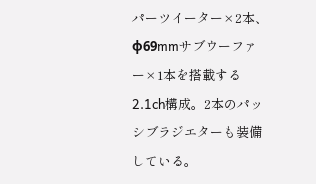パーツイーター×2本、φ69mmサブウーファー×1本を搭載する2.1ch構成。2本のパッシブラジエターも装備している。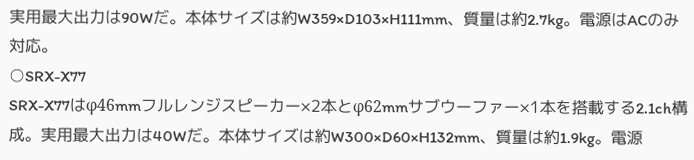実用最大出力は90Wだ。本体サイズは約W359×D103×H111mm、質量は約2.7kg。電源はACのみ対応。
○SRX-X77
SRX-X77はφ46mmフルレンジスピーカー×2本とφ62mmサブウーファー×1本を搭載する2.1ch構成。実用最大出力は40Wだ。本体サイズは約W300×D60×H132mm、質量は約1.9kg。電源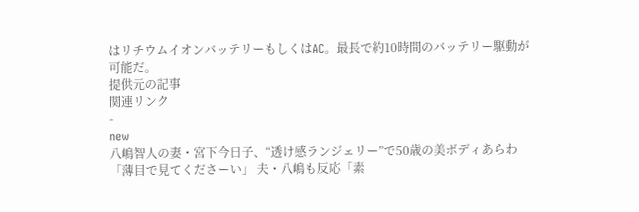はリチウムイオンバッテリーもしくはAC。最長で約10時間のバッテリー駆動が可能だ。
提供元の記事
関連リンク
-
new
八嶋智人の妻・宮下今日子、“透け感ランジェリー”で50歳の美ボディあらわ「薄目で見てくださーい」 夫・八嶋も反応「素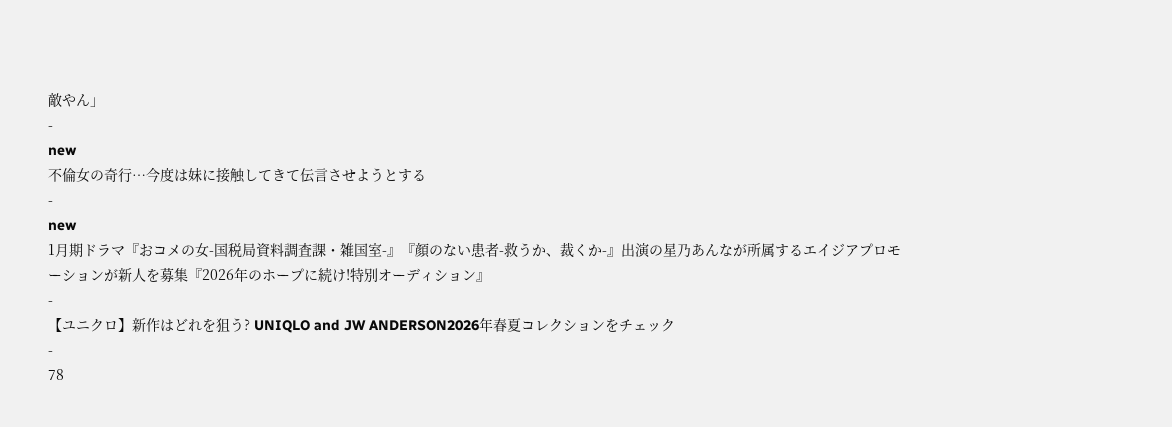敵やん」
-
new
不倫女の奇行…今度は妹に接触してきて伝言させようとする
-
new
1月期ドラマ『おコメの女-国税局資料調査課・雑国室-』『顔のない患者-救うか、裁くか-』出演の星乃あんなが所属するエイジアプロモーションが新人を募集『2026年のホープに続け!特別オーディション』
-
【ユニクロ】新作はどれを狙う? UNIQLO and JW ANDERSON2026年春夏コレクションをチェック
-
78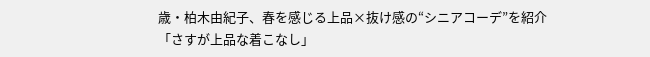歳・柏木由紀子、春を感じる上品×抜け感の“シニアコーデ”を紹介「さすが上品な着こなし」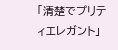「清楚でプリティエレガント」